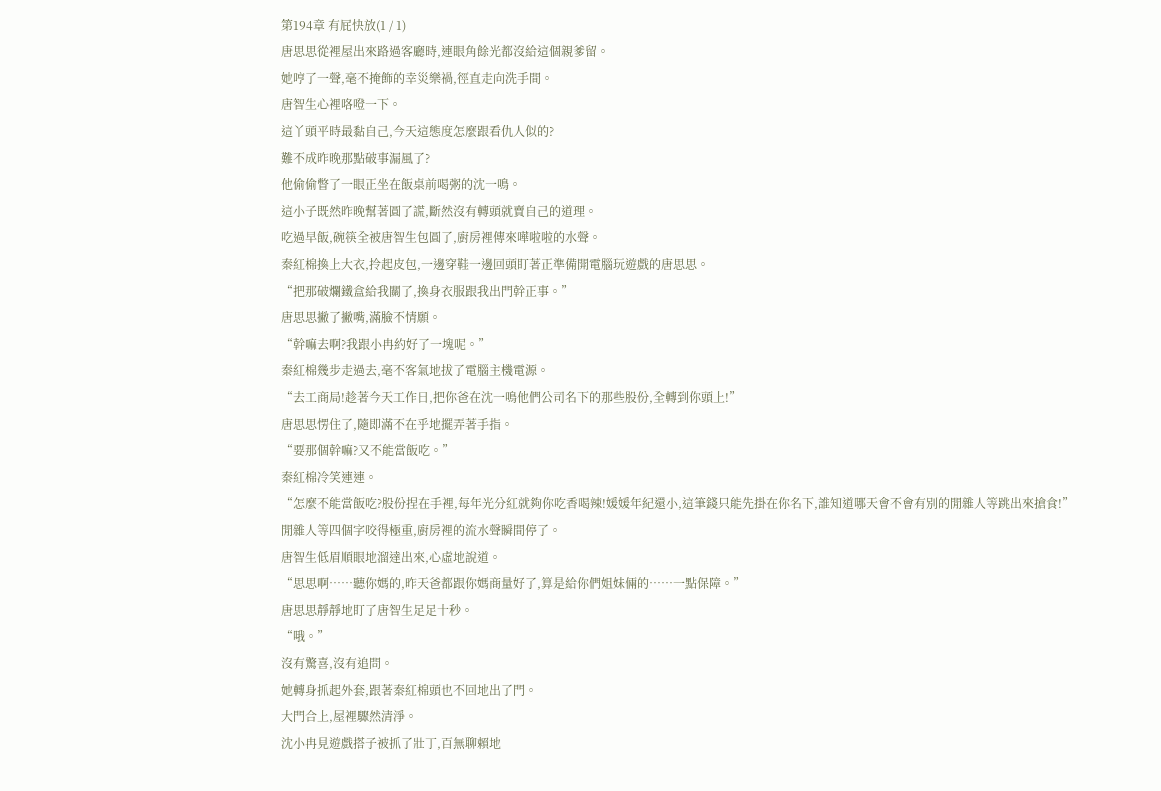第194章 有屁快放(1 / 1)
唐思思從裡屋出來路過客廳時,連眼角餘光都沒給這個親爹留。
她哼了一聲,毫不掩飾的幸災樂禍,徑直走向洗手間。
唐智生心裡咯噔一下。
這丫頭平時最黏自己,今天這態度怎麼跟看仇人似的?
難不成昨晚那點破事漏風了?
他偷偷瞥了一眼正坐在飯桌前喝粥的沈一鳴。
這小子既然昨晚幫著圓了謊,斷然沒有轉頭就賣自己的道理。
吃過早飯,碗筷全被唐智生包圓了,廚房裡傳來嘩啦啦的水聲。
秦紅棉換上大衣,拎起皮包,一邊穿鞋一邊回頭盯著正準備開電腦玩遊戲的唐思思。
“把那破爛鐵盒給我關了,換身衣服跟我出門幹正事。”
唐思思撇了撇嘴,滿臉不情願。
“幹嘛去啊?我跟小冉約好了一塊呢。”
秦紅棉幾步走過去,毫不客氣地拔了電腦主機電源。
“去工商局!趁著今天工作日,把你爸在沈一鳴他們公司名下的那些股份,全轉到你頭上!”
唐思思愣住了,隨即滿不在乎地擺弄著手指。
“要那個幹嘛?又不能當飯吃。”
秦紅棉冷笑連連。
“怎麼不能當飯吃?股份捏在手裡,每年光分紅就夠你吃香喝辣!媛媛年紀還小,這筆錢只能先掛在你名下,誰知道哪天會不會有別的閒雜人等跳出來搶食!”
閒雜人等四個字咬得極重,廚房裡的流水聲瞬間停了。
唐智生低眉順眼地溜達出來,心虛地說道。
“思思啊……聽你媽的,昨天爸都跟你媽商量好了,算是給你們姐妹倆的……一點保障。”
唐思思靜靜地盯了唐智生足足十秒。
“哦。”
沒有驚喜,沒有追問。
她轉身抓起外套,跟著秦紅棉頭也不回地出了門。
大門合上,屋裡驟然清淨。
沈小冉見遊戲搭子被抓了壯丁,百無聊賴地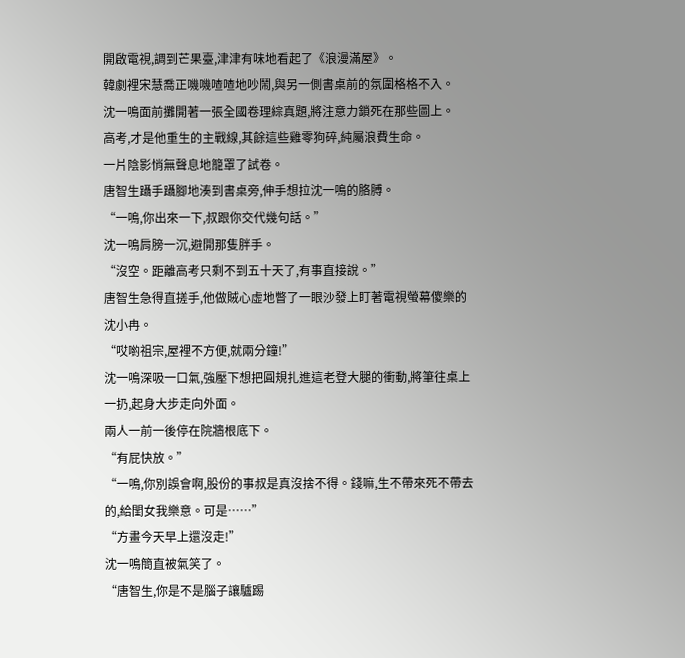開啟電視,調到芒果臺,津津有味地看起了《浪漫滿屋》。
韓劇裡宋慧喬正嘰嘰喳喳地吵鬧,與另一側書桌前的氛圍格格不入。
沈一鳴面前攤開著一張全國卷理綜真題,將注意力鎖死在那些圖上。
高考,才是他重生的主戰線,其餘這些雞零狗碎,純屬浪費生命。
一片陰影悄無聲息地籠罩了試卷。
唐智生躡手躡腳地湊到書桌旁,伸手想拉沈一鳴的胳膊。
“一鳴,你出來一下,叔跟你交代幾句話。”
沈一鳴肩膀一沉,避開那隻胖手。
“沒空。距離高考只剩不到五十天了,有事直接說。”
唐智生急得直搓手,他做賊心虛地瞥了一眼沙發上盯著電視螢幕傻樂的沈小冉。
“哎喲祖宗,屋裡不方便,就兩分鐘!”
沈一鳴深吸一口氣,強壓下想把圓規扎進這老登大腿的衝動,將筆往桌上一扔,起身大步走向外面。
兩人一前一後停在院牆根底下。
“有屁快放。”
“一鳴,你別誤會啊,股份的事叔是真沒捨不得。錢嘛,生不帶來死不帶去的,給閨女我樂意。可是……”
“方畫今天早上還沒走!”
沈一鳴簡直被氣笑了。
“唐智生,你是不是腦子讓驢踢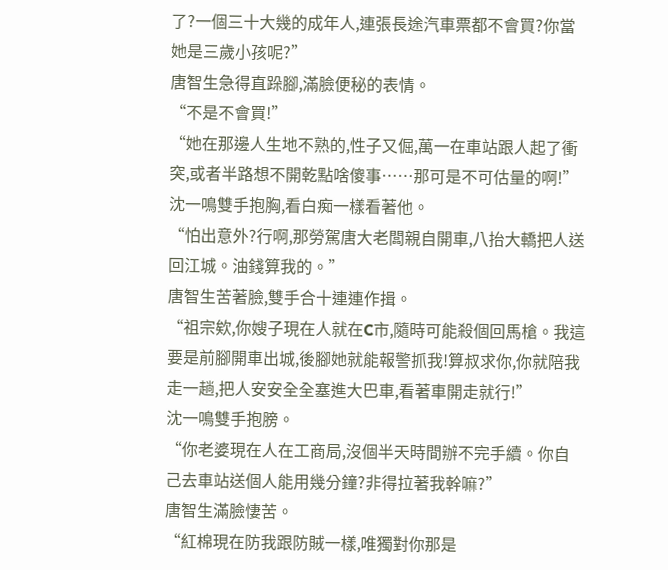了?一個三十大幾的成年人,連張長途汽車票都不會買?你當她是三歲小孩呢?”
唐智生急得直跺腳,滿臉便秘的表情。
“不是不會買!”
“她在那邊人生地不熟的,性子又倔,萬一在車站跟人起了衝突,或者半路想不開乾點啥傻事……那可是不可估量的啊!”
沈一鳴雙手抱胸,看白痴一樣看著他。
“怕出意外?行啊,那勞駕唐大老闆親自開車,八抬大轎把人送回江城。油錢算我的。”
唐智生苦著臉,雙手合十連連作揖。
“祖宗欸,你嫂子現在人就在C市,隨時可能殺個回馬槍。我這要是前腳開車出城,後腳她就能報警抓我!算叔求你,你就陪我走一趟,把人安安全全塞進大巴車,看著車開走就行!”
沈一鳴雙手抱膀。
“你老婆現在人在工商局,沒個半天時間辦不完手續。你自己去車站送個人能用幾分鐘?非得拉著我幹嘛?”
唐智生滿臉悽苦。
“紅棉現在防我跟防賊一樣,唯獨對你那是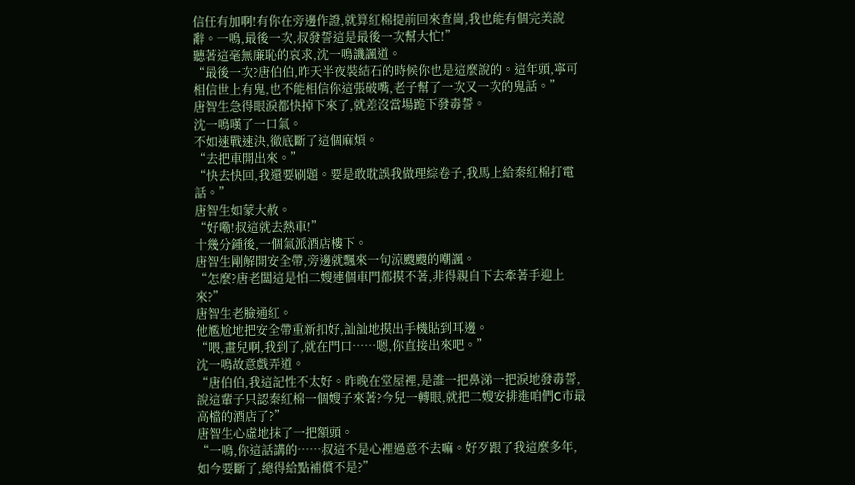信任有加啊!有你在旁邊作證,就算紅棉提前回來查崗,我也能有個完美說辭。一鳴,最後一次,叔發誓這是最後一次幫大忙!”
聽著這毫無廉恥的哀求,沈一鳴譏諷道。
“最後一次?唐伯伯,昨天半夜裝結石的時候你也是這麼說的。這年頭,寧可相信世上有鬼,也不能相信你這張破嘴,老子幫了一次又一次的鬼話。”
唐智生急得眼淚都快掉下來了,就差沒當場跪下發毒誓。
沈一鳴嘆了一口氣。
不如速戰速決,徹底斷了這個麻煩。
“去把車開出來。”
“快去快回,我還要刷題。要是敢耽誤我做理綜卷子,我馬上給秦紅棉打電話。”
唐智生如蒙大赦。
“好嘞!叔這就去熱車!”
十幾分鍾後,一個氣派酒店樓下。
唐智生剛解開安全帶,旁邊就飄來一句涼颼颼的嘲諷。
“怎麼?唐老闆這是怕二嫂連個車門都摸不著,非得親自下去牽著手迎上來?”
唐智生老臉通紅。
他尷尬地把安全帶重新扣好,訕訕地摸出手機貼到耳邊。
“喂,畫兒啊,我到了,就在門口……嗯,你直接出來吧。”
沈一鳴故意戲弄道。
“唐伯伯,我這記性不太好。昨晚在堂屋裡,是誰一把鼻涕一把淚地發毒誓,說這輩子只認秦紅棉一個嫂子來著?今兒一轉眼,就把二嫂安排進咱們C市最高檔的酒店了?”
唐智生心虛地抹了一把額頭。
“一鳴,你這話講的……叔這不是心裡過意不去嘛。好歹跟了我這麼多年,如今要斷了,總得給點補償不是?”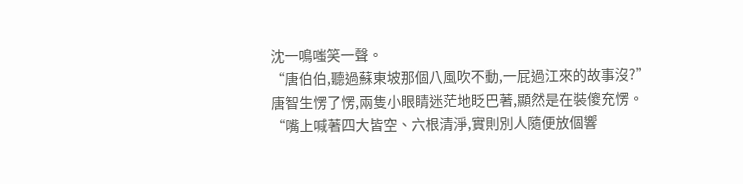沈一鳴嗤笑一聲。
“唐伯伯,聽過蘇東坡那個八風吹不動,一屁過江來的故事沒?”
唐智生愣了愣,兩隻小眼睛迷茫地眨巴著,顯然是在裝傻充愣。
“嘴上喊著四大皆空、六根清淨,實則別人隨便放個響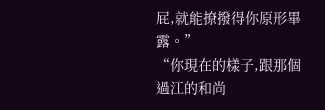屁,就能撩撥得你原形畢露。”
“你現在的樣子,跟那個過江的和尚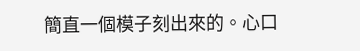簡直一個模子刻出來的。心口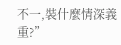不一,裝什麼情深義重?”